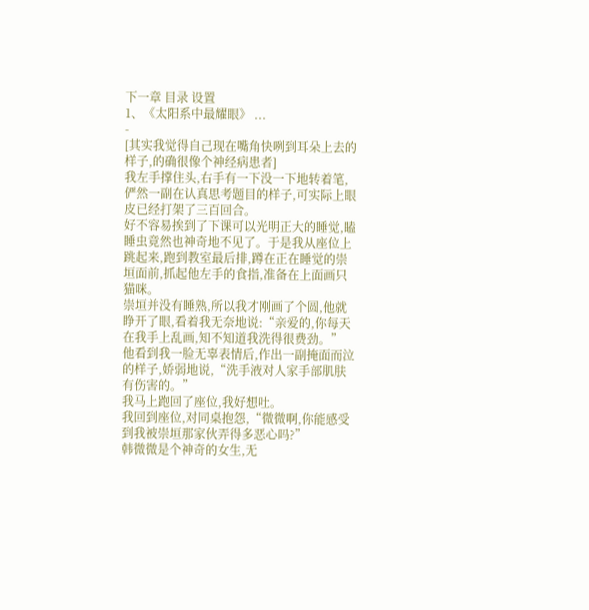下一章 目录 设置
1、《太阳系中最耀眼》 ...
-
[其实我觉得自己现在嘴角快咧到耳朵上去的样子,的确很像个神经病患者]
我左手撑住头,右手有一下没一下地转着笔,俨然一副在认真思考题目的样子,可实际上眼皮已经打架了三百回合。
好不容易挨到了下课可以光明正大的睡觉,瞌睡虫竟然也神奇地不见了。于是我从座位上跳起来,跑到教室最后排,蹲在正在睡觉的崇垣面前,抓起他左手的食指,准备在上面画只猫咪。
崇垣并没有睡熟,所以我才刚画了个圆,他就睁开了眼,看着我无奈地说:“亲爱的,你每天在我手上乱画,知不知道我洗得很费劲。”
他看到我一脸无辜表情后,作出一副掩面而泣的样子,娇弱地说,“洗手液对人家手部肌肤有伤害的。”
我马上跑回了座位,我好想吐。
我回到座位,对同桌抱怨,“微微啊,你能感受到我被崇垣那家伙弄得多恶心吗?”
韩微微是个神奇的女生,无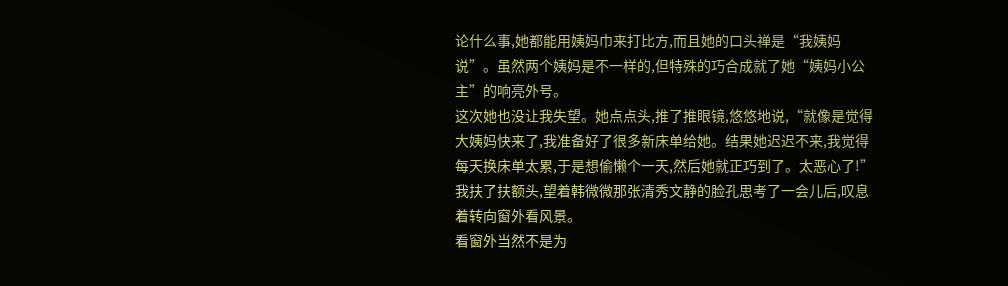论什么事,她都能用姨妈巾来打比方,而且她的口头禅是“我姨妈说”。虽然两个姨妈是不一样的,但特殊的巧合成就了她“姨妈小公主”的响亮外号。
这次她也没让我失望。她点点头,推了推眼镜,悠悠地说,“就像是觉得大姨妈快来了,我准备好了很多新床单给她。结果她迟迟不来,我觉得每天换床单太累,于是想偷懒个一天,然后她就正巧到了。太恶心了!”
我扶了扶额头,望着韩微微那张清秀文静的脸孔思考了一会儿后,叹息着转向窗外看风景。
看窗外当然不是为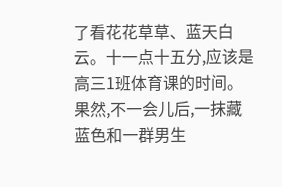了看花花草草、蓝天白云。十一点十五分,应该是高三1班体育课的时间。果然,不一会儿后,一抹藏蓝色和一群男生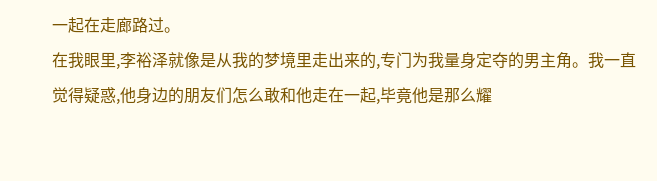一起在走廊路过。
在我眼里,李裕泽就像是从我的梦境里走出来的,专门为我量身定夺的男主角。我一直觉得疑惑,他身边的朋友们怎么敢和他走在一起,毕竟他是那么耀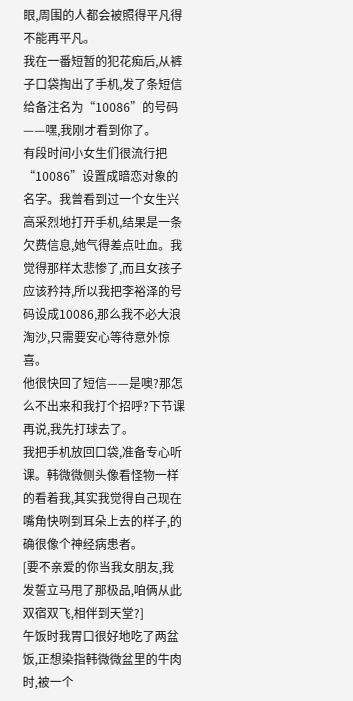眼,周围的人都会被照得平凡得不能再平凡。
我在一番短暂的犯花痴后,从裤子口袋掏出了手机,发了条短信给备注名为“10086”的号码——嘿,我刚才看到你了。
有段时间小女生们很流行把“10086”设置成暗恋对象的名字。我曾看到过一个女生兴高采烈地打开手机,结果是一条欠费信息,她气得差点吐血。我觉得那样太悲惨了,而且女孩子应该矜持,所以我把李裕泽的号码设成10086,那么我不必大浪淘沙,只需要安心等待意外惊喜。
他很快回了短信——是噢?那怎么不出来和我打个招呼?下节课再说,我先打球去了。
我把手机放回口袋,准备专心听课。韩微微侧头像看怪物一样的看着我,其实我觉得自己现在嘴角快咧到耳朵上去的样子,的确很像个神经病患者。
[要不亲爱的你当我女朋友,我发誓立马甩了那极品,咱俩从此双宿双飞,相伴到天堂?]
午饭时我胃口很好地吃了两盆饭,正想染指韩微微盆里的牛肉时,被一个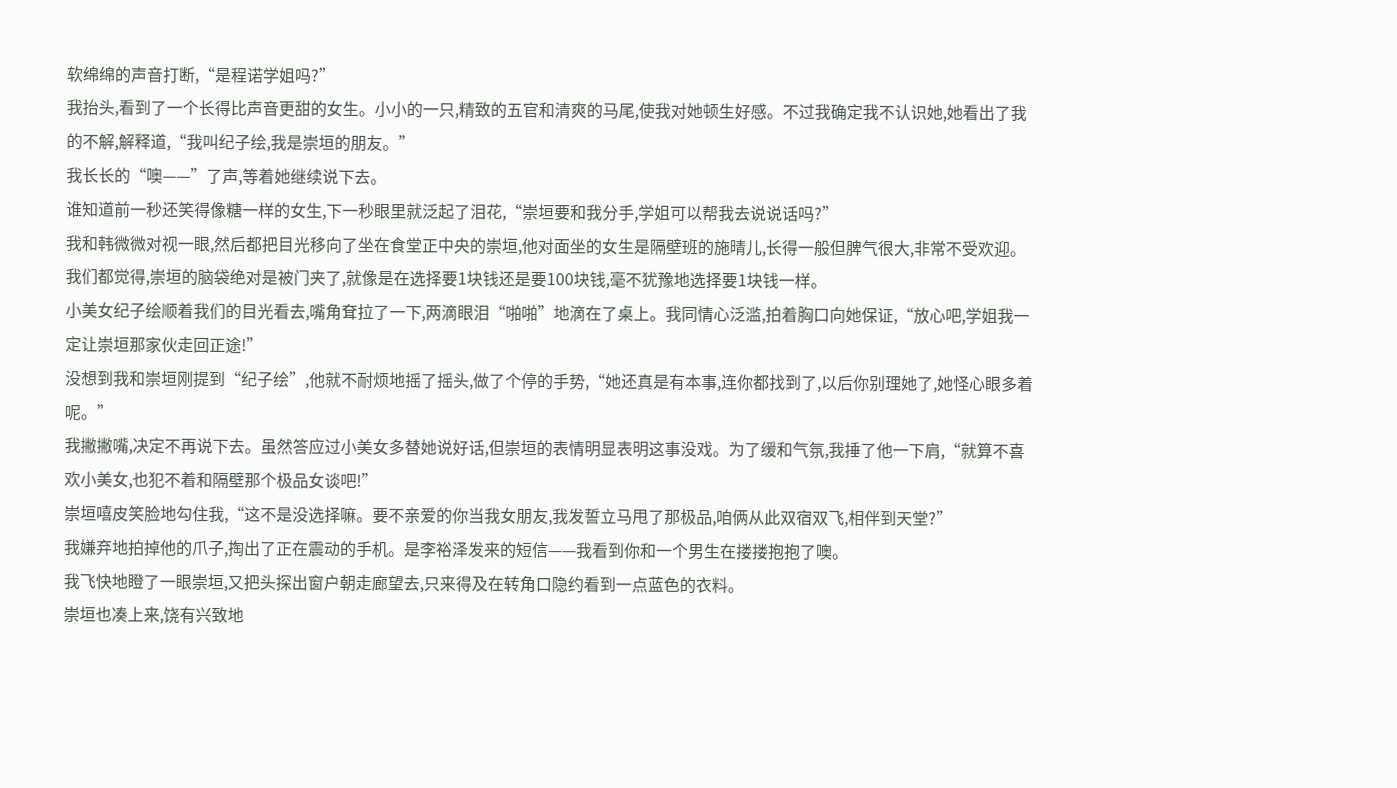软绵绵的声音打断,“是程诺学姐吗?”
我抬头,看到了一个长得比声音更甜的女生。小小的一只,精致的五官和清爽的马尾,使我对她顿生好感。不过我确定我不认识她,她看出了我的不解,解释道,“我叫纪子绘,我是崇垣的朋友。”
我长长的“噢——”了声,等着她继续说下去。
谁知道前一秒还笑得像糖一样的女生,下一秒眼里就泛起了泪花,“崇垣要和我分手,学姐可以帮我去说说话吗?”
我和韩微微对视一眼,然后都把目光移向了坐在食堂正中央的崇垣,他对面坐的女生是隔壁班的施晴儿,长得一般但脾气很大,非常不受欢迎。我们都觉得,崇垣的脑袋绝对是被门夹了,就像是在选择要1块钱还是要100块钱,毫不犹豫地选择要1块钱一样。
小美女纪子绘顺着我们的目光看去,嘴角耷拉了一下,两滴眼泪“啪啪”地滴在了桌上。我同情心泛滥,拍着胸口向她保证,“放心吧,学姐我一定让崇垣那家伙走回正途!”
没想到我和崇垣刚提到“纪子绘”,他就不耐烦地摇了摇头,做了个停的手势,“她还真是有本事,连你都找到了,以后你别理她了,她怪心眼多着呢。”
我撇撇嘴,决定不再说下去。虽然答应过小美女多替她说好话,但崇垣的表情明显表明这事没戏。为了缓和气氛,我捶了他一下肩,“就算不喜欢小美女,也犯不着和隔壁那个极品女谈吧!”
崇垣嘻皮笑脸地勾住我,“这不是没选择嘛。要不亲爱的你当我女朋友,我发誓立马甩了那极品,咱俩从此双宿双飞,相伴到天堂?”
我嫌弃地拍掉他的爪子,掏出了正在震动的手机。是李裕泽发来的短信——我看到你和一个男生在搂搂抱抱了噢。
我飞快地瞪了一眼崇垣,又把头探出窗户朝走廊望去,只来得及在转角口隐约看到一点蓝色的衣料。
崇垣也凑上来,饶有兴致地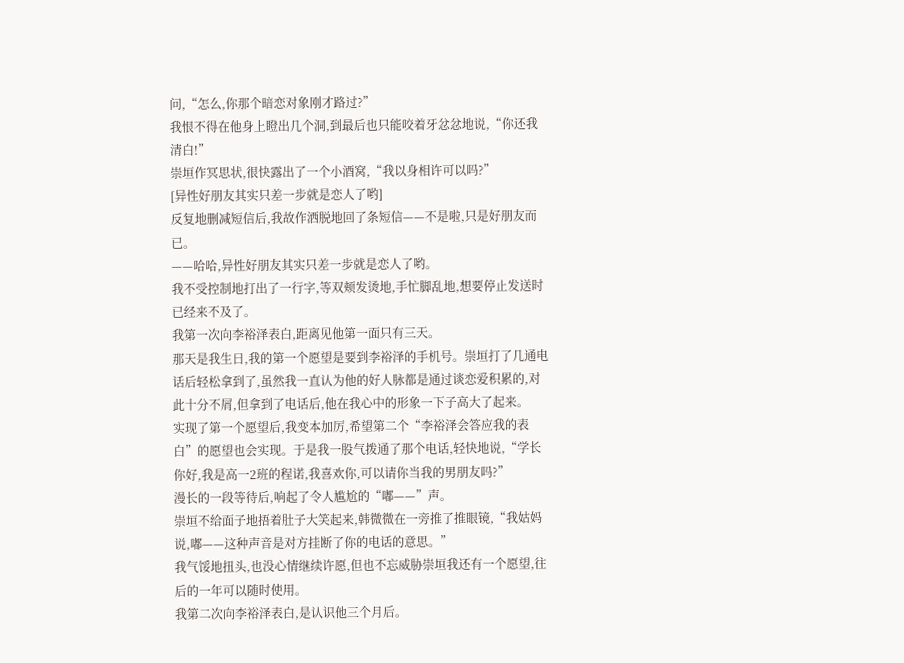问,“怎么,你那个暗恋对象刚才路过?”
我恨不得在他身上瞪出几个洞,到最后也只能咬着牙忿忿地说,“你还我清白!”
崇垣作冥思状,很快露出了一个小酒窝,“我以身相许可以吗?”
[异性好朋友其实只差一步就是恋人了哟]
反复地删减短信后,我故作洒脱地回了条短信——不是啦,只是好朋友而已。
——哈哈,异性好朋友其实只差一步就是恋人了哟。
我不受控制地打出了一行字,等双颊发烫地,手忙脚乱地,想要停止发送时已经来不及了。
我第一次向李裕泽表白,距离见他第一面只有三天。
那天是我生日,我的第一个愿望是要到李裕泽的手机号。崇垣打了几通电话后轻松拿到了,虽然我一直认为他的好人脉都是通过谈恋爱积累的,对此十分不屑,但拿到了电话后,他在我心中的形象一下子高大了起来。
实现了第一个愿望后,我变本加厉,希望第二个“李裕泽会答应我的表白”的愿望也会实现。于是我一股气拨通了那个电话,轻快地说,“学长你好,我是高一2班的程诺,我喜欢你,可以请你当我的男朋友吗?”
漫长的一段等待后,响起了令人尴尬的“嘟——”声。
崇垣不给面子地捂着肚子大笑起来,韩微微在一旁推了推眼镜,“我姑妈说,嘟——这种声音是对方挂断了你的电话的意思。”
我气馁地扭头,也没心情继续许愿,但也不忘威胁崇垣我还有一个愿望,往后的一年可以随时使用。
我第二次向李裕泽表白,是认识他三个月后。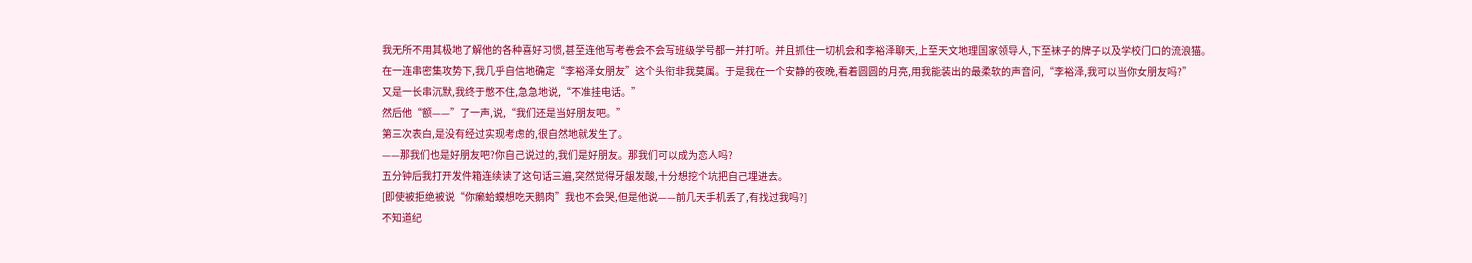我无所不用其极地了解他的各种喜好习惯,甚至连他写考卷会不会写班级学号都一并打听。并且抓住一切机会和李裕泽聊天,上至天文地理国家领导人,下至袜子的牌子以及学校门口的流浪猫。
在一连串密集攻势下,我几乎自信地确定“李裕泽女朋友”这个头衔非我莫属。于是我在一个安静的夜晚,看着圆圆的月亮,用我能装出的最柔软的声音问,“李裕泽,我可以当你女朋友吗?”
又是一长串沉默,我终于憋不住,急急地说,“不准挂电话。”
然后他“额——”了一声,说,“我们还是当好朋友吧。”
第三次表白,是没有经过实现考虑的,很自然地就发生了。
——那我们也是好朋友吧?你自己说过的,我们是好朋友。那我们可以成为恋人吗?
五分钟后我打开发件箱连续读了这句话三遍,突然觉得牙龈发酸,十分想挖个坑把自己埋进去。
[即使被拒绝被说“你癞蛤蟆想吃天鹅肉”我也不会哭,但是他说——前几天手机丢了,有找过我吗?]
不知道纪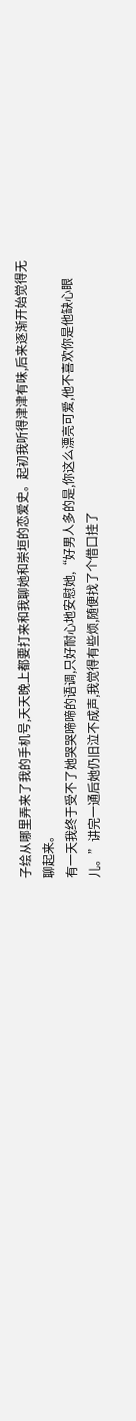子绘从哪里弄来了我的手机号,天天晚上都要打来和我聊她和崇垣的恋爱史。起初我听得津津有味,后来逐渐开始觉得无聊起来。
有一天我终于受不了她哭哭啼啼的语调,只好耐心地安慰她,“好男人多的是,你这么漂亮可爱,他不喜欢你是他缺心眼儿。”讲完一通后她仍旧泣不成声,我觉得有些烦,随便找了个借口挂了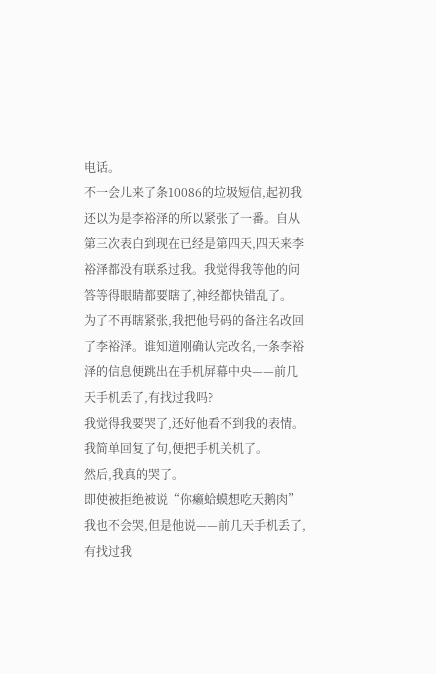电话。
不一会儿来了条10086的垃圾短信,起初我还以为是李裕泽的所以紧张了一番。自从第三次表白到现在已经是第四天,四天来李裕泽都没有联系过我。我觉得我等他的问答等得眼睛都要瞎了,神经都快错乱了。
为了不再瞎紧张,我把他号码的备注名改回了李裕泽。谁知道刚确认完改名,一条李裕泽的信息便跳出在手机屏幕中央——前几天手机丢了,有找过我吗?
我觉得我要哭了,还好他看不到我的表情。我简单回复了句,便把手机关机了。
然后,我真的哭了。
即使被拒绝被说“你癞蛤蟆想吃天鹅肉”我也不会哭,但是他说——前几天手机丢了,有找过我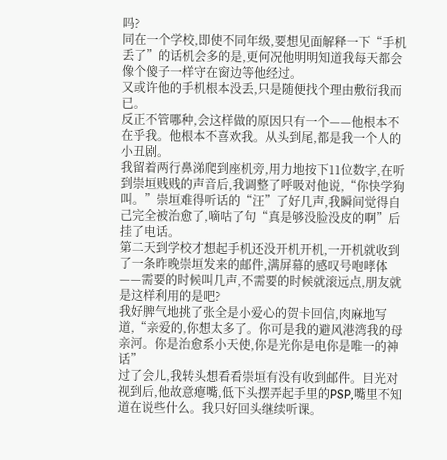吗?
同在一个学校,即使不同年级,要想见面解释一下“手机丢了”的话机会多的是,更何况他明明知道我每天都会像个傻子一样守在窗边等他经过。
又或许他的手机根本没丢,只是随便找个理由敷衍我而已。
反正不管哪种,会这样做的原因只有一个——他根本不在乎我。他根本不喜欢我。从头到尾,都是我一个人的小丑剧。
我留着两行鼻涕爬到座机旁,用力地按下11位数字,在听到崇垣贱贱的声音后,我调整了呼吸对他说,“你快学狗叫。”崇垣难得听话的“汪”了好几声,我瞬间觉得自己完全被治愈了,嘀咕了句“真是够没脸没皮的啊”后挂了电话。
第二天到学校才想起手机还没开机开机,一开机就收到了一条昨晚崇垣发来的邮件,满屏幕的感叹号咆哮体——需要的时候叫几声,不需要的时候就滚远点,朋友就是这样利用的是吧?
我好脾气地挑了张全是小爱心的贺卡回信,肉麻地写道,“亲爱的,你想太多了。你可是我的避风港湾我的母亲河。你是治愈系小天使,你是光你是电你是唯一的神话”
过了会儿,我转头想看看崇垣有没有收到邮件。目光对视到后,他故意瘪嘴,低下头摆弄起手里的PSP,嘴里不知道在说些什么。我只好回头继续听课。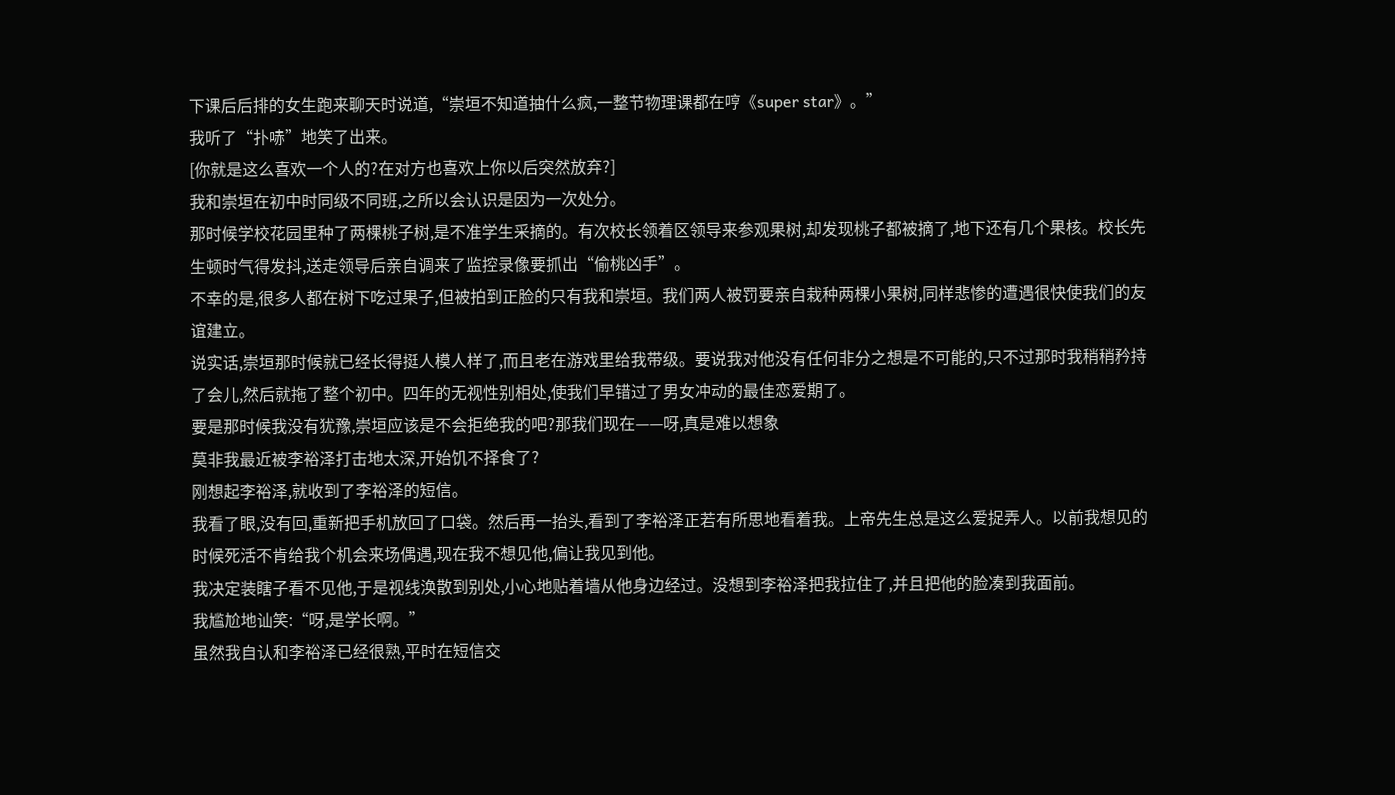下课后后排的女生跑来聊天时说道,“崇垣不知道抽什么疯,一整节物理课都在哼《super star》。”
我听了“扑哧”地笑了出来。
[你就是这么喜欢一个人的?在对方也喜欢上你以后突然放弃?]
我和崇垣在初中时同级不同班,之所以会认识是因为一次处分。
那时候学校花园里种了两棵桃子树,是不准学生采摘的。有次校长领着区领导来参观果树,却发现桃子都被摘了,地下还有几个果核。校长先生顿时气得发抖,送走领导后亲自调来了监控录像要抓出“偷桃凶手”。
不幸的是,很多人都在树下吃过果子,但被拍到正脸的只有我和崇垣。我们两人被罚要亲自栽种两棵小果树,同样悲惨的遭遇很快使我们的友谊建立。
说实话,崇垣那时候就已经长得挺人模人样了,而且老在游戏里给我带级。要说我对他没有任何非分之想是不可能的,只不过那时我稍稍矜持了会儿,然后就拖了整个初中。四年的无视性别相处,使我们早错过了男女冲动的最佳恋爱期了。
要是那时候我没有犹豫,崇垣应该是不会拒绝我的吧?那我们现在——呀,真是难以想象
莫非我最近被李裕泽打击地太深,开始饥不择食了?
刚想起李裕泽,就收到了李裕泽的短信。
我看了眼,没有回,重新把手机放回了口袋。然后再一抬头,看到了李裕泽正若有所思地看着我。上帝先生总是这么爱捉弄人。以前我想见的时候死活不肯给我个机会来场偶遇,现在我不想见他,偏让我见到他。
我决定装瞎子看不见他,于是视线涣散到别处,小心地贴着墙从他身边经过。没想到李裕泽把我拉住了,并且把他的脸凑到我面前。
我尴尬地讪笑:“呀,是学长啊。”
虽然我自认和李裕泽已经很熟,平时在短信交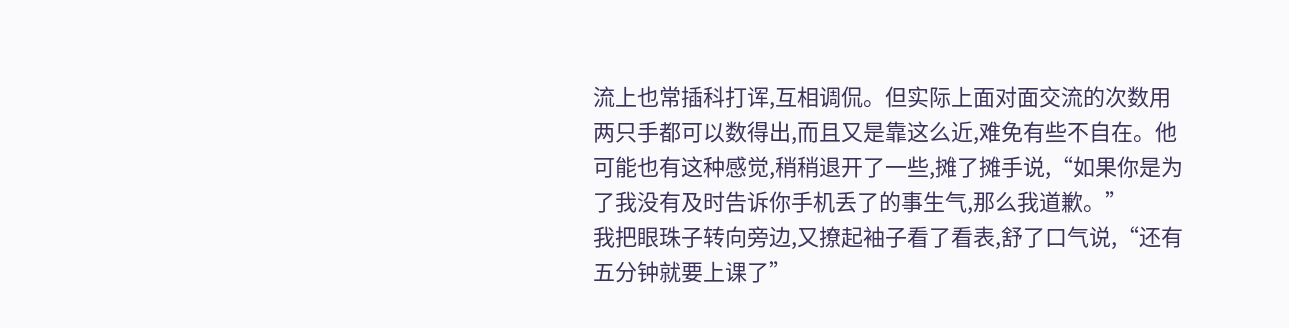流上也常插科打诨,互相调侃。但实际上面对面交流的次数用两只手都可以数得出,而且又是靠这么近,难免有些不自在。他可能也有这种感觉,稍稍退开了一些,摊了摊手说,“如果你是为了我没有及时告诉你手机丢了的事生气,那么我道歉。”
我把眼珠子转向旁边,又撩起袖子看了看表,舒了口气说,“还有五分钟就要上课了”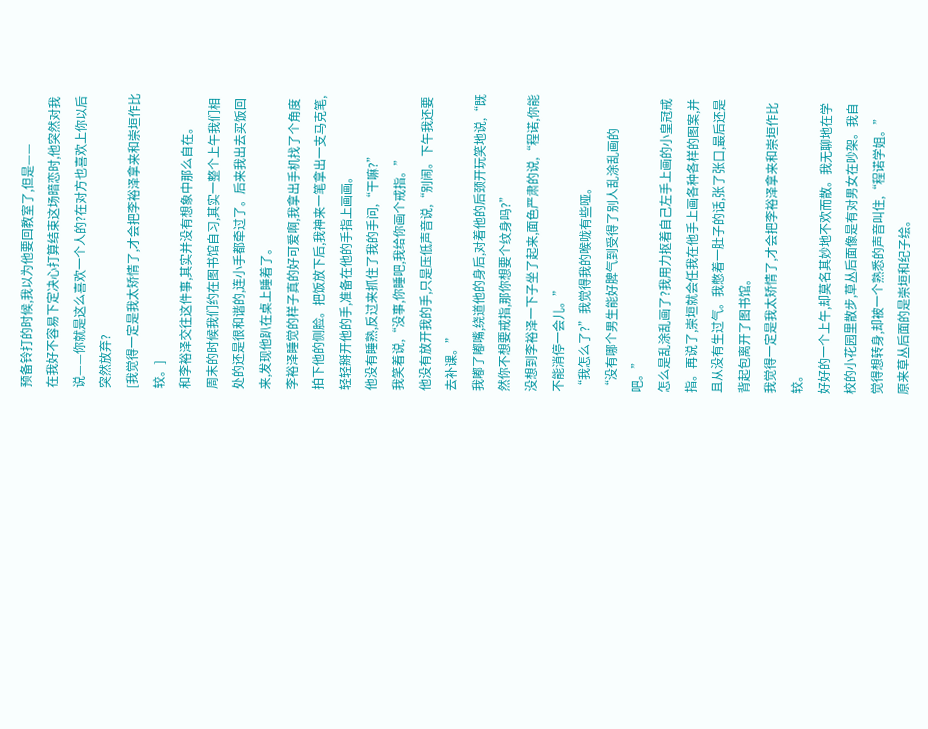预备铃打的时候,我以为他要回教室了,但是——
在我好不容易下定决心打算结束这场暗恋时,他突然对我说——你就是这么喜欢一个人的?在对方也喜欢上你以后突然放弃?
[我觉得一定是我太矫情了,才会把李裕泽拿来和崇垣作比较。]
和李裕泽交往这件事,其实并没有想象中那么自在。
周末的时候我们约在图书馆自习,其实一整个上午我们相处的还是很和谐的,连小手都牵过了。后来我出去买饭回来,发现他趴在桌上睡着了。
李裕泽睡觉的样子真的好可爱啊,我拿出手机找了个角度拍下他的侧脸。把饭放下后,我神来一笔拿出一支马克笔,轻轻掰开他的手,准备在他的手指上画画。
他没有睡熟,反过来抓住了我的手问,“干嘛?”
我笑着说,“没事,你睡吧,我给你画个戒指。”
他没有放开我的手,只是压低声音说,“别闹。下午我还要去补课。”
我嘟了嘟嘴,绕道他的身后,对着他的后颈开玩笑地说,“既然你不想要戒指,那你想要个纹身吗?”
没想到李裕泽一下子坐了起来,面色严肃的说,“程诺,你能不能消停一会儿。”
“我怎么了?”我觉得我的喉咙有些哑。
“没有哪个男生能好脾气到受得了别人乱涂乱画的吧。”
怎么是乱涂乱画了?我用力抠着自己左手上画的小皇冠戒指。再说了,崇垣就会任我在他手上画各种各样的图案,并且从没有生过气。我憋着一肚子的话,张了张口,最后还是背起包离开了图书馆。
我觉得一定是我太矫情了,才会把李裕泽拿来和崇垣作比较。
好好的一个上午,却莫名其妙地不欢而散。我无聊地在学校的小花园里散步,草丛后面像是有对男女在吵架。我自觉得想转身,却被一个熟悉的声音叫住,“程诺学姐。”
原来草丛后面的是崇垣和纪子绘。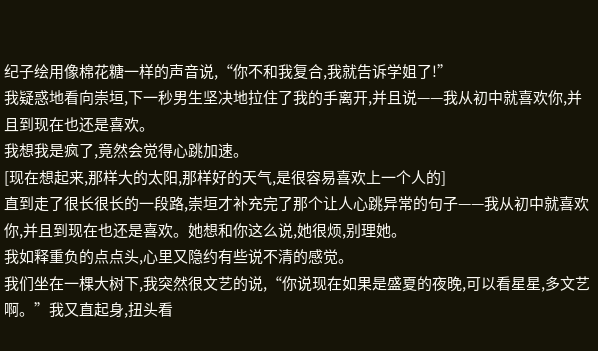纪子绘用像棉花糖一样的声音说,“你不和我复合,我就告诉学姐了!”
我疑惑地看向崇垣,下一秒男生坚决地拉住了我的手离开,并且说——我从初中就喜欢你,并且到现在也还是喜欢。
我想我是疯了,竟然会觉得心跳加速。
[现在想起来,那样大的太阳,那样好的天气,是很容易喜欢上一个人的]
直到走了很长很长的一段路,崇垣才补充完了那个让人心跳异常的句子——我从初中就喜欢你,并且到现在也还是喜欢。她想和你这么说,她很烦,别理她。
我如释重负的点点头,心里又隐约有些说不清的感觉。
我们坐在一棵大树下,我突然很文艺的说,“你说现在如果是盛夏的夜晚,可以看星星,多文艺啊。”我又直起身,扭头看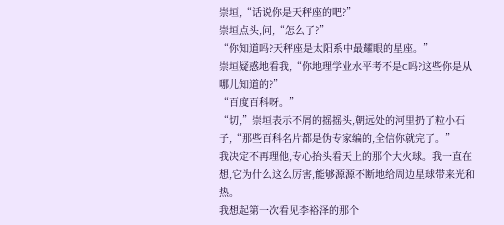崇垣,“话说你是天秤座的吧?”
崇垣点头,问,“怎么了?”
“你知道吗?天秤座是太阳系中最耀眼的星座。”
崇垣疑惑地看我,“你地理学业水平考不是C吗?这些你是从哪儿知道的?”
“百度百科呀。”
“切,”崇垣表示不屑的摇摇头,朝远处的河里扔了粒小石子,“那些百科名片都是伪专家编的,全信你就完了。”
我决定不再理他,专心抬头看天上的那个大火球。我一直在想,它为什么这么厉害,能够源源不断地给周边星球带来光和热。
我想起第一次看见李裕泽的那个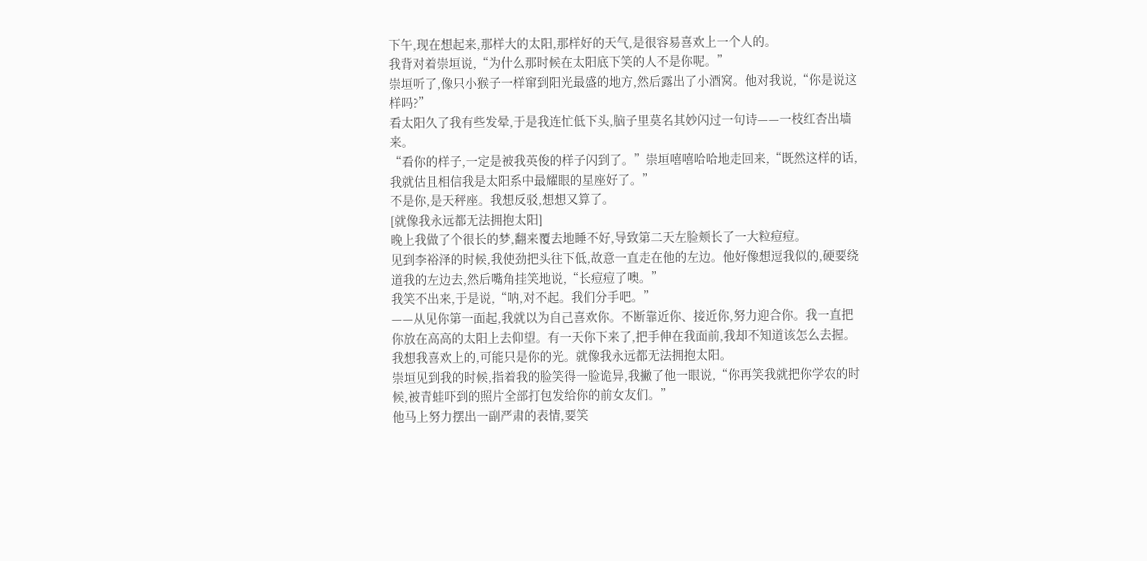下午,现在想起来,那样大的太阳,那样好的天气,是很容易喜欢上一个人的。
我背对着崇垣说,“为什么那时候在太阳底下笑的人不是你呢。”
崇垣听了,像只小猴子一样窜到阳光最盛的地方,然后露出了小酒窝。他对我说,“你是说这样吗?”
看太阳久了我有些发晕,于是我连忙低下头,脑子里莫名其妙闪过一句诗——一枝红杏出墙来。
“看你的样子,一定是被我英俊的样子闪到了。”崇垣嘻嘻哈哈地走回来,“既然这样的话,我就估且相信我是太阳系中最耀眼的星座好了。”
不是你,是天秤座。我想反驳,想想又算了。
[就像我永远都无法拥抱太阳]
晚上我做了个很长的梦,翻来覆去地睡不好,导致第二天左脸颊长了一大粒痘痘。
见到李裕泽的时候,我使劲把头往下低,故意一直走在他的左边。他好像想逗我似的,硬要绕道我的左边去,然后嘴角挂笑地说,“长痘痘了噢。”
我笑不出来,于是说,“呐,对不起。我们分手吧。”
——从见你第一面起,我就以为自己喜欢你。不断靠近你、接近你,努力迎合你。我一直把你放在高高的太阳上去仰望。有一天你下来了,把手伸在我面前,我却不知道该怎么去握。我想我喜欢上的,可能只是你的光。就像我永远都无法拥抱太阳。
崇垣见到我的时候,指着我的脸笑得一脸诡异,我撇了他一眼说,“你再笑我就把你学农的时候,被青蛙吓到的照片全部打包发给你的前女友们。”
他马上努力摆出一副严肃的表情,要笑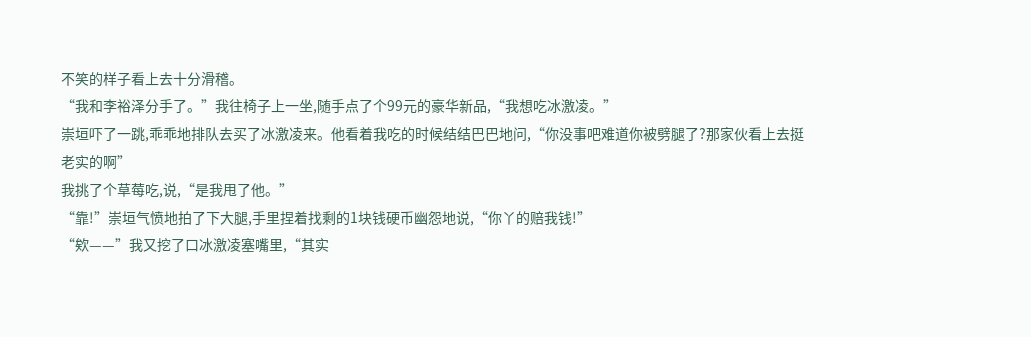不笑的样子看上去十分滑稽。
“我和李裕泽分手了。”我往椅子上一坐,随手点了个99元的豪华新品,“我想吃冰激凌。”
崇垣吓了一跳,乖乖地排队去买了冰激凌来。他看着我吃的时候结结巴巴地问,“你没事吧难道你被劈腿了?那家伙看上去挺老实的啊”
我挑了个草莓吃,说,“是我甩了他。”
“靠!”崇垣气愤地拍了下大腿,手里捏着找剩的1块钱硬币幽怨地说,“你丫的赔我钱!”
“欸——”我又挖了口冰激凌塞嘴里,“其实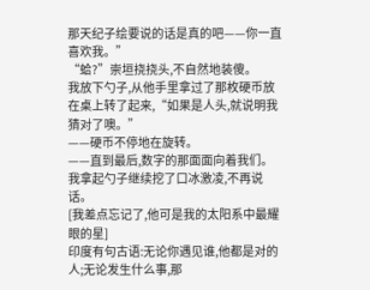那天纪子绘要说的话是真的吧——你一直喜欢我。”
“蛤?”崇垣挠挠头,不自然地装傻。
我放下勺子,从他手里拿过了那枚硬币放在桌上转了起来,“如果是人头,就说明我猜对了噢。”
——硬币不停地在旋转。
——直到最后,数字的那面面向着我们。
我拿起勺子继续挖了口冰激凌,不再说话。
[我差点忘记了,他可是我的太阳系中最耀眼的星]
印度有句古语:无论你遇见谁,他都是对的人;无论发生什么事,那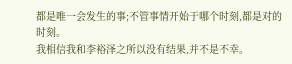都是唯一会发生的事;不管事情开始于哪个时刻,都是对的时刻。
我相信我和李裕泽之所以没有结果,并不是不幸。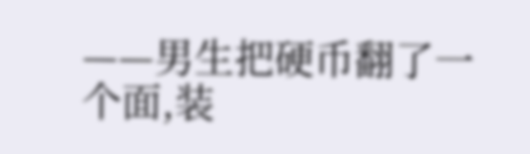——男生把硬币翻了一个面,装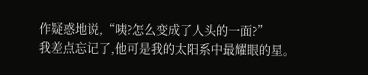作疑惑地说,“咦?怎么变成了人头的一面?”
我差点忘记了,他可是我的太阳系中最耀眼的星。